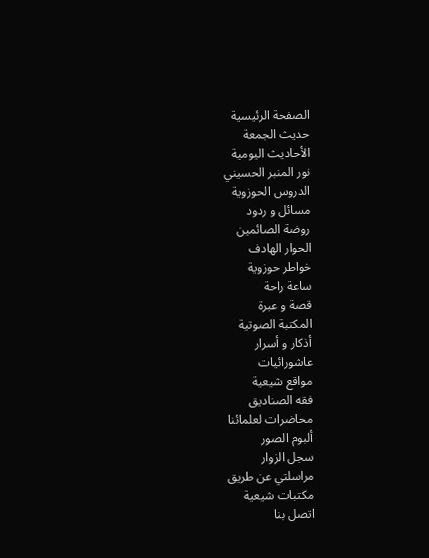الصفحة الرئيسية
حديث الجمعة
الأحاديث اليومية
نور المنبر الحسيني
الدروس الحوزوية
مسائل و ردود
روضة الصائمين
الحوار الهادف
خواطر حوزوية
ساعة راحة
قصة و عبرة
المكتبة الصوتية
أذكار و أسرار
عاشورائيات
مواقع شيعية
فقه الصناديق
محاضرات لعلمائنا
ألبوم الصور
سجل الزوار
مراسلتي عن طريق
مكتبات شيعية
اتصل بنا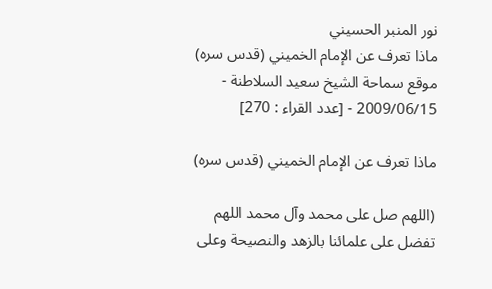نور المنبر الحسيني
ماذا تعرف عن الإمام الخميني (قدس سره)
موقع سماحة الشيخ سعيد السلاطنة - 2009/06/15 - [عدد القراء : 270]

ماذا تعرف عن الإمام الخميني (قدس سره)

(اللهم صل على محمد وآل محمد اللهم تفضل على علمائنا بالزهد والنصيحة وعلى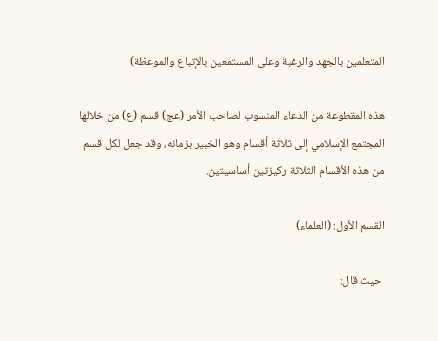المتعلمين بالجهد والرغبة وعلى المستمعين بالإتباع والموعظة)

هذه المقطوعة من الدعاء المنسوب لصاحب الأمر (عج) قسم (ع) من خلالها المجتمع الإسلامي إلى ثلاثة أقسام وهو الخبير بزمانه، وقد جعل لكل قسم من هذه الأقسام الثلاثة ركيزتين أساسيتين.

القسم الأول: (العلماء)

 حيث قال: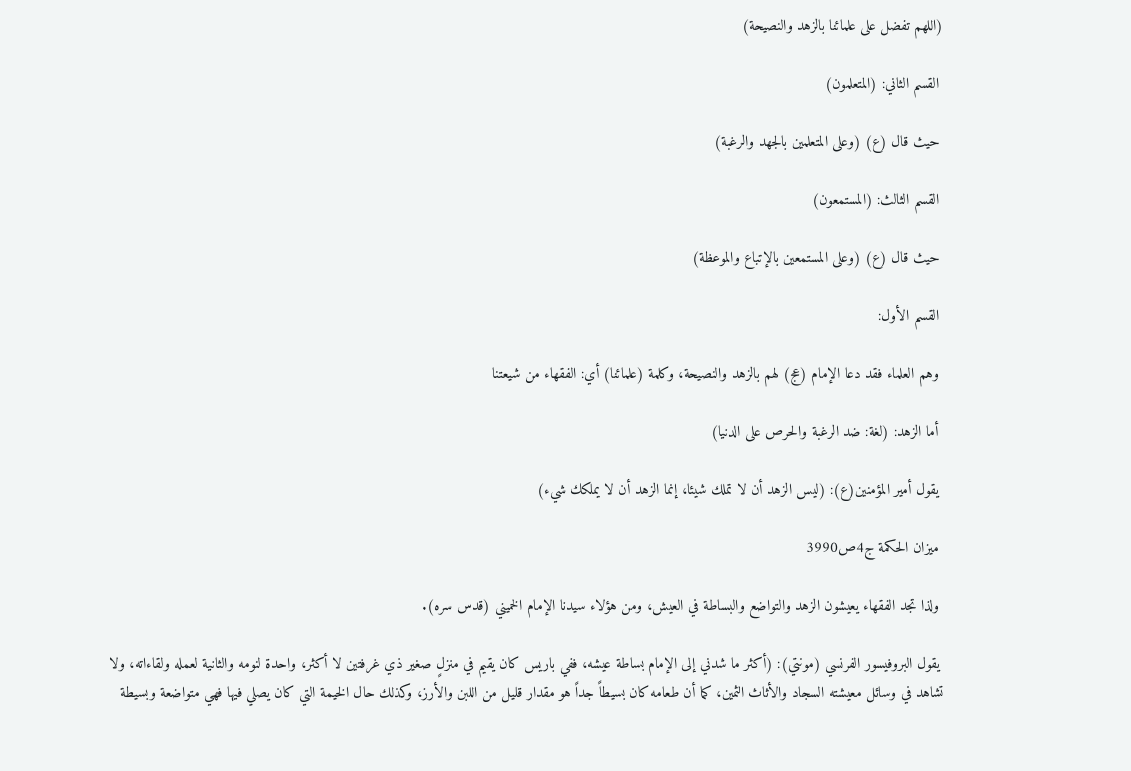(اللهم تفضل على علمائنا بالزهد والنصيحة)

 القسم الثاني: (المتعلمون)

 حيث قال (ع) (وعلى المتعلمين بالجهد والرغبة)

 القسم الثالث: (المستمعون)

 حيث قال (ع) (وعلى المستمعين بالإتباع والموعظة)

 القسم الأول:

 وهم العلماء فقد دعا الإمام (عج) لهم بالزهد والنصيحة، وكلمة (علمائنا) أي: الفقهاء من شيعتنا

 أما الزهد: (لغة: ضد الرغبة والحرص على الدنيا)

 يقول أمير المؤمنين(ع): (ليس الزهد أن لا تملك شيئا، إنما الزهد أن لا يملكك شيء)

 ميزان الحكمة ج4ص3990

 ولذا تجد الفقهاء يعيشون الزهد والتواضع والبساطة في العيش، ومن هؤلاء سيدنا الإمام الخميني (قدس سره).

 يقول البروفيسور الفرنسي (مونتي): (أكثر ما شدني إلى الإمام بساطة عيشه، ففي باريس كان يقيم في منزلٍ صغير ذي غرفتين لا أكثر، واحدة لنومه والثانية لعمله ولقاءاته، ولا تشاهد في وسائل معيشته السجاد والأثاث الثمين، كما أن طعامه كان بسيطاً جداً هو مقدار قليل من اللبن والأرز، وكذلك حال الخيمة التي كان يصلي فيها فهي متواضعة وبسيطة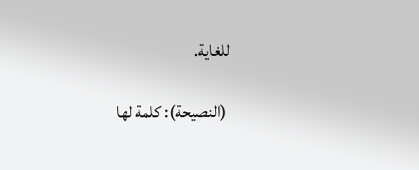للغاية.

 (النصيحة): كلمة لها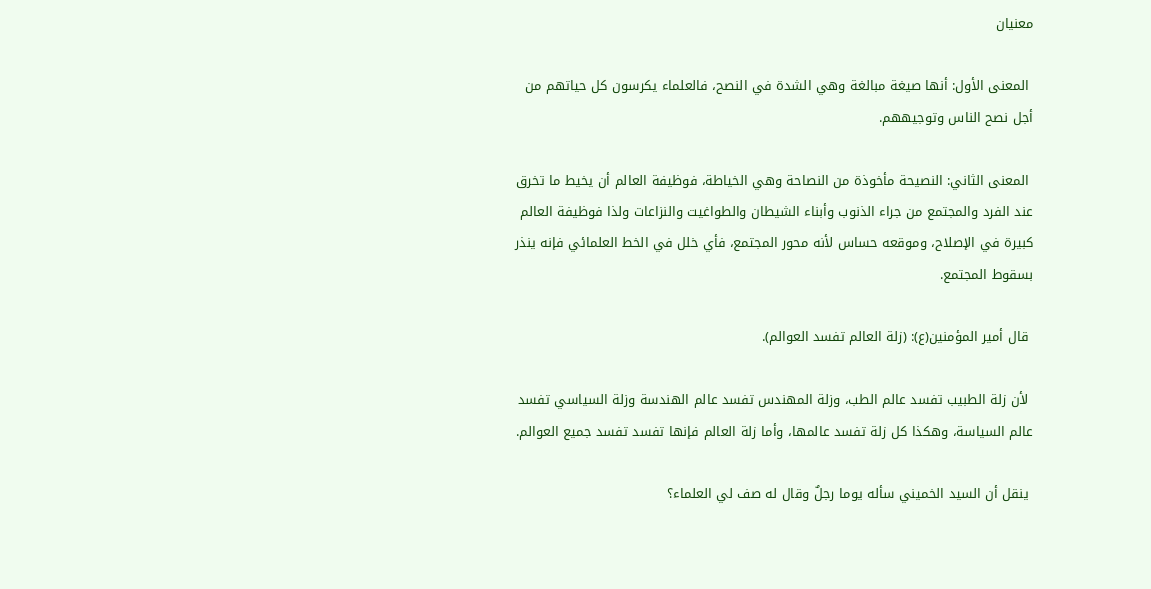معنيان

 المعنى الأول: أنها صيغة مبالغة وهي الشدة في النصح، فالعلماء يكرسون كل حياتهم من أجل نصح الناس وتوجيههم.

 المعنى الثاني: النصيحة مأخوذة من النصاحة وهي الخياطة، فوظيفة العالم أن يخيط ما تخرق عند الفرد والمجتمع من جراء الذنوب وأبناء الشيطان والطواغيت والنزاعات ولذا فوظيفة العالم كبيرة في الإصلاح، وموقعه حساس لأنه محور المجتمع، فأي خلل في الخط العلمائي فإنه ينذر بسقوط المجتمع.

 قال أمير المؤمنين(ع): (زلة العالم تفسد العوالم).

 لأن زلة الطبيب تفسد عالم الطب، وزلة المهندس تفسد عالم الهندسة وزلة السياسي تفسد عالم السياسة، وهكذا كل زلة تفسد عالمها، وأما زلة العالم فإنها تفسد تفسد جميع العوالم.

 ينقل أن السيد الخميني سأله يوما رجلٌ وقال له صف لي العلماء؟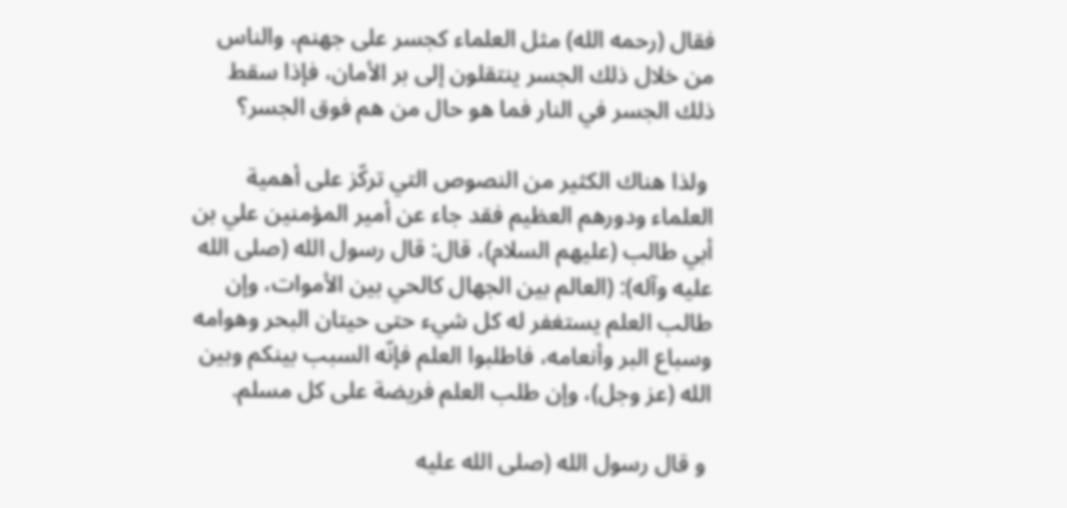فقال (رحمه الله) مثل العلماء كجسر على جهنم، والناس من خلال ذلك الجسر ينتقلون إلى بر الأمان، فإذا سقط ذلك الجسر في النار فما هو حال من هم فوق الجسر؟

 ولذا هناك الكثير من النصوص التي تركّز على أهمية العلماء ودورهم العظيم فقد جاء عن أمير المؤمنين علي بن أبي طالب (عليهم السلام)، قال: قال رسول الله (صلى الله عليه وآله): (العالم بين الجهال كالحي بين الأموات، وإن طالب العلم يستغفر له كل شيء حتى حيتان البحر وهوامه وسباع البر وأنعامه، فاطلبوا العلم فإنّه السبب بينكم وبين الله (عز وجل)، وإن طلب العلم فريضة على كل مسلم.

 و قال رسول الله (صلى الله عليه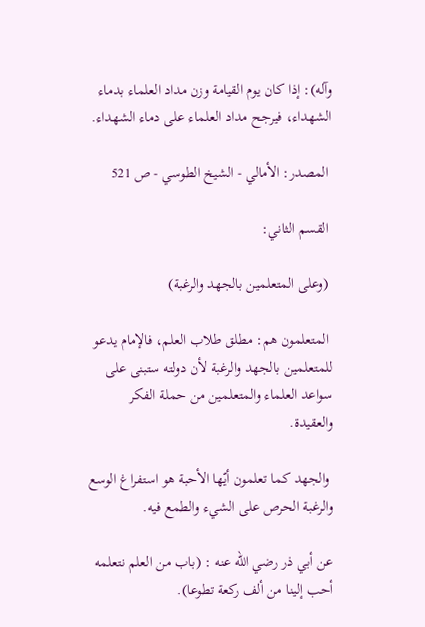وآله): إذا كان يوم القيامة وزن مداد العلماء بدماء الشهداء، فيرجح مداد العلماء على دماء الشهداء.

 المصدر: الأمالي - الشيخ الطوسي - ص 521

 القسم الثاني:

 (وعلى المتعلمين بالجهد والرغبة)

 المتعلمون هم: مطلق طلاب العلم، فالإمام يدعو للمتعلمين بالجهد والرغبة لأن دولته ستبنى على سواعد العلماء والمتعلمين من حملة الفكر والعقيدة.

 والجهد كما تعلمون أيّها الأحبة هو استفراغ الوسع والرغبة الحرص على الشيء والطمع فيه.

عن أبي ذر رضي الله عنه : (باب من العلم نتعلمه أحب إلينا من ألف ركعة تطوعا).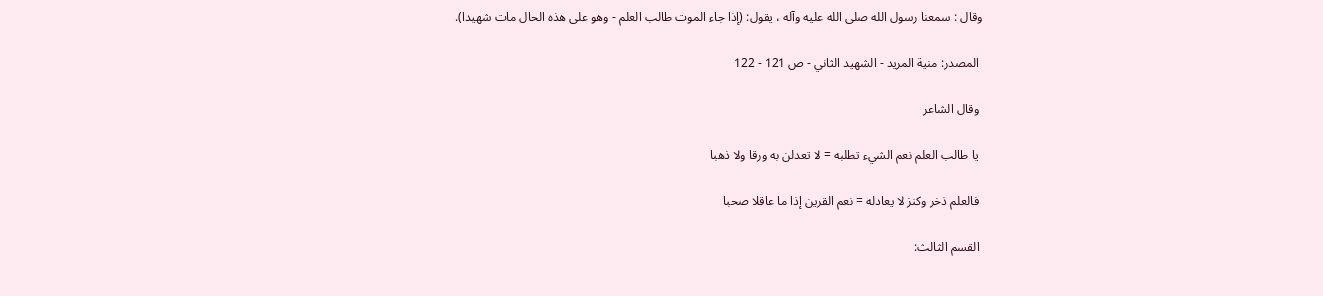وقال : سمعنا رسول الله صلى الله عليه وآله ، يقول: (إذا جاء الموت طالب العلم - وهو على هذه الحال مات شهيدا).

 المصدر: منية المريد - الشهيد الثاني - ص 121 - 122

 وقال الشاعر

 يا طالب العلم نعم الشيء تطلبه = لا تعدلن به ورقا ولا ذهبا

 فالعلم ذخر وكنز لا يعادله = نعم القرين إذا ما عاقلا صحبا

 القسم الثالث: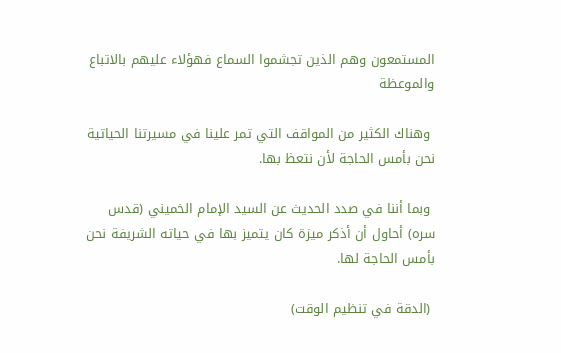المستمعون وهم الذين تجشموا السماع فهؤلاء عليهم بالاتباع والموعظة

 وهناك الكثير من المواقف التي تمر علينا في مسيرتنا الحياتية نحن بأمس الحاجة لأن نتعظ بها.

 وبما أننا في صدد الحديث عن السيد الإمام الخميني (قدس سره) أحاول أن أذكر ميزة كان يتميز بها في حياته الشريفة نحن بأمس الحاجة لها.

 (الدقة في تنظيم الوقت)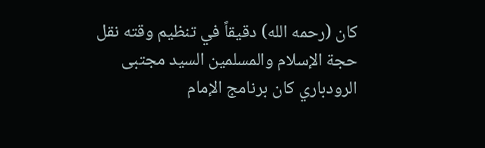كان (رحمه الله) دقيقاً في تنظيم وقته نقل حجة الإسلام والمسلمين السيد مجتبى الرودباري كان برنامج الإمام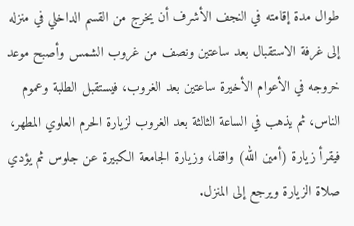طوال مدة إقامته في النجف الأشرف أن يخرج من القسم الداخلي في منزله إلى غرفة الاستقبال بعد ساعتين ونصف من غروب الشمس وأصبح موعد خروجه في الأعوام الأخيرة ساعتين بعد الغروب، فيستقبل الطلبة وعموم الناس، ثم يذهب في الساعة الثالثة بعد الغروب لزيارة الحرم العلوي المطهر، فيقرأ زيارة (أمين الله) واقفا، وزيارة الجامعة الكبيرة عن جلوس ثم يؤدي صلاة الزيارة ويرجع إلى المنزل.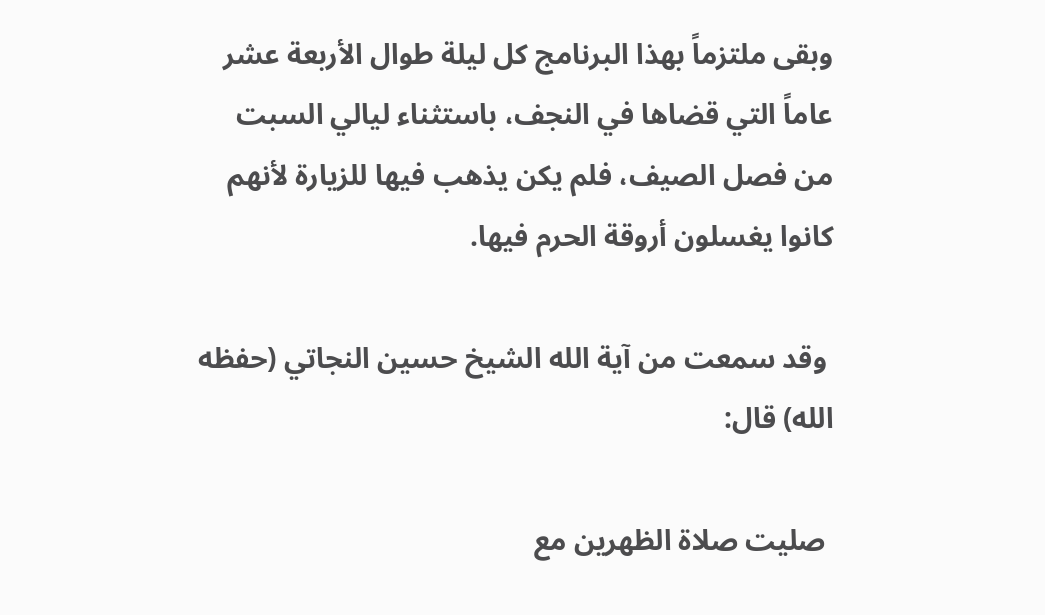وبقى ملتزماً بهذا البرنامج كل ليلة طوال الأربعة عشر عاماً التي قضاها في النجف، باستثناء ليالي السبت من فصل الصيف، فلم يكن يذهب فيها للزيارة لأنهم كانوا يغسلون أروقة الحرم فيها.

 وقد سمعت من آية الله الشيخ حسين النجاتي (حفظه الله) قال:

 صليت صلاة الظهرين مع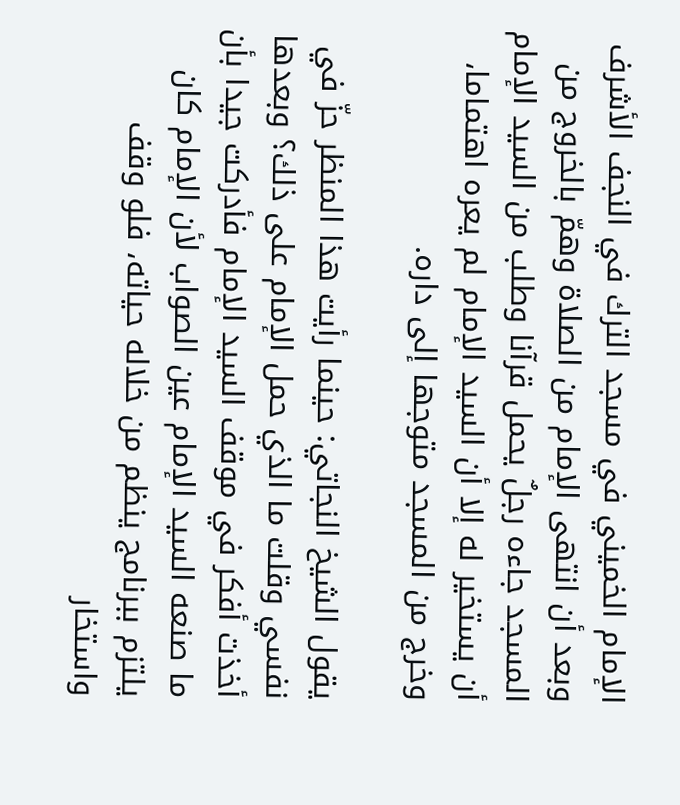الإمام الخميني في مسجد الترك في النجف الأشرف وبعد أن انتهى الإمام من الصلاة وهمّ بالخروج من المسجد جاءه رجلٌ يحمل قرآنا وطلب من السيد الإمام أن يستخير له إلا أن السيد الإمام لم يعره اهتماما، وخرج من المسجد متوجها إلى داره.

يقول الشيخ النجاتي: حينما رأيت هذا المنظر حزّ في نفسي وقلت ما الذي حمل الإمام على ذلك؟ وبعدها أخذت أفكر في موقف السيد الإمام فأدركت جيدا بأن ما صنعه السيد الإمام عين الصواب لأن الإمام كان يلتزم ببرنامج ينظم من خلاله حياته، فلو وقف واستخار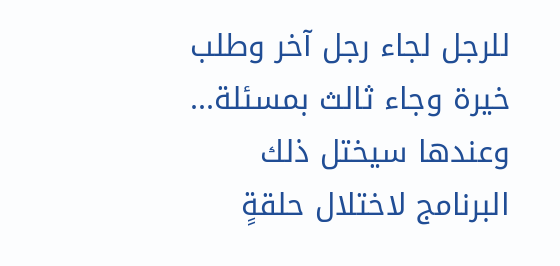للرجل لجاء رجل آخر وطلب خيرة وجاء ثالث بمسئلة... وعندها سيختل ذلك البرنامج لاختلال حلقةٍ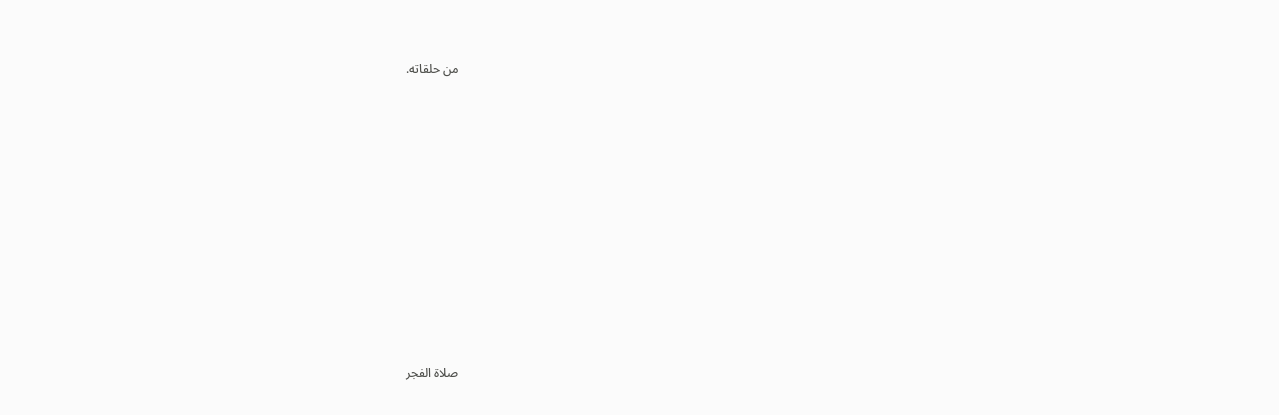من حلقاته.












صلاة الفجر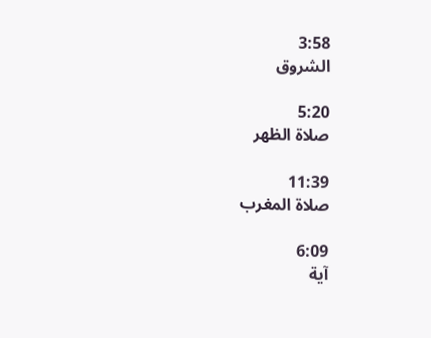3:58
الشروق

5:20
صلاة الظهر

11:39
صلاة المغرب

6:09
آية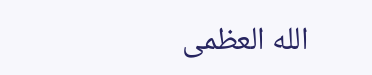الله العظمى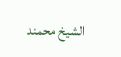الشيخ محمند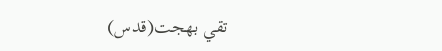تقي بهجت(قدس)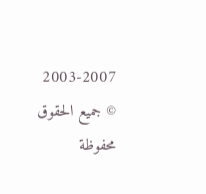2003-2007 © جميع الحقوق محفوظة